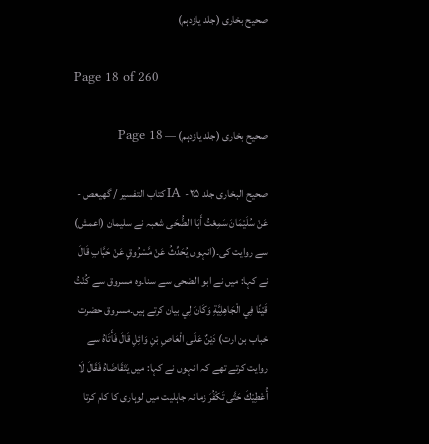صحیح بخاری (جلد یازدہم)

Page 18 of 260

صحیح بخاری (جلد یازدہم) — Page 18

صحیح البخاری جلد IA -۲۵ کتاب التفسیر / گھیعص - عَنْ سُلَيْمَانَ سَمِعْتُ أَبَا الضُّحَى شعبہ نے سلیمان (اعمش) سے روایت کی۔(انہوں يُحَدِّثُ عَنْ مَّسْرُوقٍ عَنْ حَبَّابِ قَالَ نے کہا: میں نے ابو الضحی سے سنا۔وہ مسروق سے كُنْتُ قَيْنًا فِي الْجَاهِلِيَّةِ وَكَانَ لِي بیان کرتے ہیں۔مسروق حضرت خباب بن ارت) دَيْنٌ عَلَى الْعَاصِ بْنِ وَائِلِ قَالَ فَأَتَاهُ سے روایت کرتے تھے کہ انہوں نے کہا: میں يَتَقَاضَاهُ فَقَالَ لَا أُعْطِيْكَ حَتَّى تَكْفُرَ زمانہ جاہلیت میں لوہاری کا کام کرتا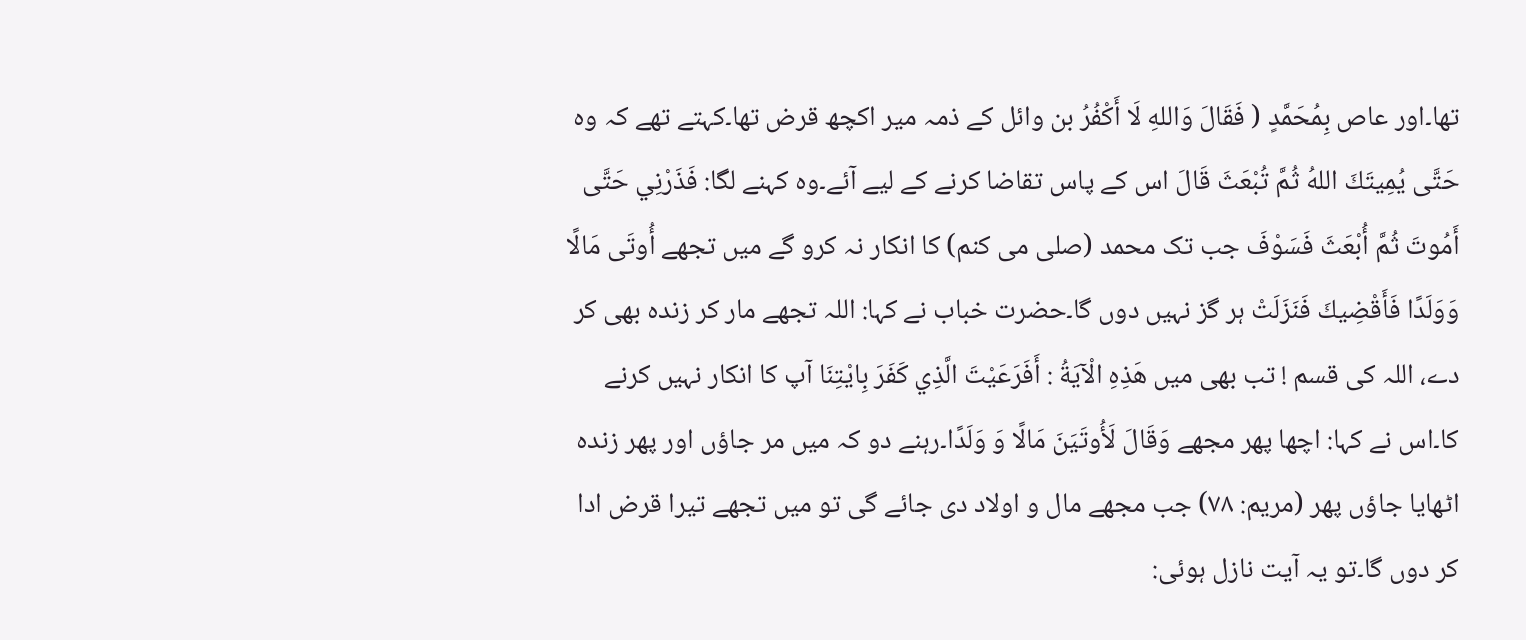تھا۔اور عاص بِمُحَمَّدٍ ( فَقَالَ وَاللهِ لَا أَكْفُرُ بن وائل کے ذمہ میر اکچھ قرض تھا۔کہتے تھے کہ وہ حَتَّى يُمِيتَكَ اللهُ ثُمَّ تُبْعَثَ قَالَ اس کے پاس تقاضا کرنے کے لیے آئے۔وہ کہنے لگا: فَذَرْنِي حَتَّى أَمُوتَ ثُمَّ أُبْعَثَ فَسَوْفَ جب تک محمد (صلی می کنم) کا انکار نہ کرو گے میں تجھے أُوتَى مَالًا وَوَلَدًا فَأَقْضِيكَ فَنَزَلَتْ ہر گز نہیں دوں گا۔حضرت خباب نے کہا: اللہ تجھے مار کر زندہ بھی کر دے، اللہ کی قسم ! تب بھی میں هَذِهِ الْآيَةُ : أَفَرَعَيْتَ الَّذِي كَفَرَ بِايْتِنَا آپ کا انکار نہیں کرنے کا۔اس نے کہا: اچھا پھر مجھے وَقَالَ لَأُوتَيَنَ مَالًا وَ وَلَدًا۔رہنے دو کہ میں مر جاؤں اور پھر زندہ اٹھایا جاؤں پھر (مریم: ۷۸) جب مجھے مال و اولاد دی جائے گی تو میں تجھے تیرا قرض ادا کر دوں گا۔تو یہ آیت نازل ہوئی: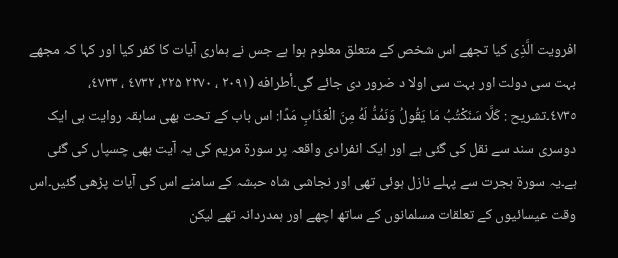افرویت الَّذِی کیا تجھے اس شخص کے متعلق معلوم ہوا ہے جس نے ہماری آیات کا کفر کیا اور کہا کہ مجھے بہت سی دولت اور بہت سی اولا د ضرور دی جائے گی۔أطرافه (۲۰۹۱ ، ۲۲۷۰ ۲۲۵، ٤٧۳۲ ، ٤٧٣٣، ٤٧٣٥۔تشريح : كَلَّا سَنَكْتُبُ مَا يَقُولُ وَنَمُدُّ لَهُ مِنَ الْعَذَابِ مَدًا: اس باب کے تحت بھی سابقہ روایت ہی ایک دوسری سند سے نقل کی گئی ہے اور ایک انفرادی واقعہ پر سورۃ مریم کی یہ آیت بھی چسپاں کی گئی ہے۔یہ سورۃ ہجرت سے پہلے نازل ہوئی تھی اور نجاشی شاہ حبشہ کے سامنے اس کی آیات پڑھی گئیں۔اس وقت عیسائیوں کے تعلقات مسلمانوں کے ساتھ اچھے اور ہمدردانہ تھے لیکن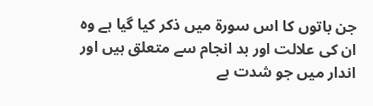جن باتوں کا اس سورۃ میں ذکر کیا گیا ہے وہ ان کی علالت اور بد انجام سے متعلق ہیں اور اندار میں جو شدت ہے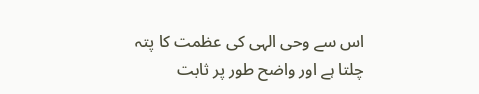اس سے وحی الہی کی عظمت کا پتہ چلتا ہے اور واضح طور پر ثابت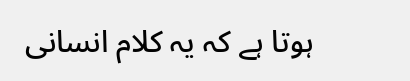ہوتا ہے کہ یہ کلام انسانی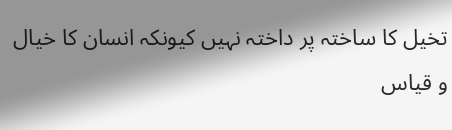تخیل کا ساختہ پر داختہ نہیں کیونکہ انسان کا خیال و قیاس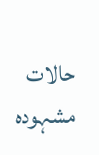حالات مشہودہ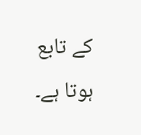کے تابع ہوتا ہے۔